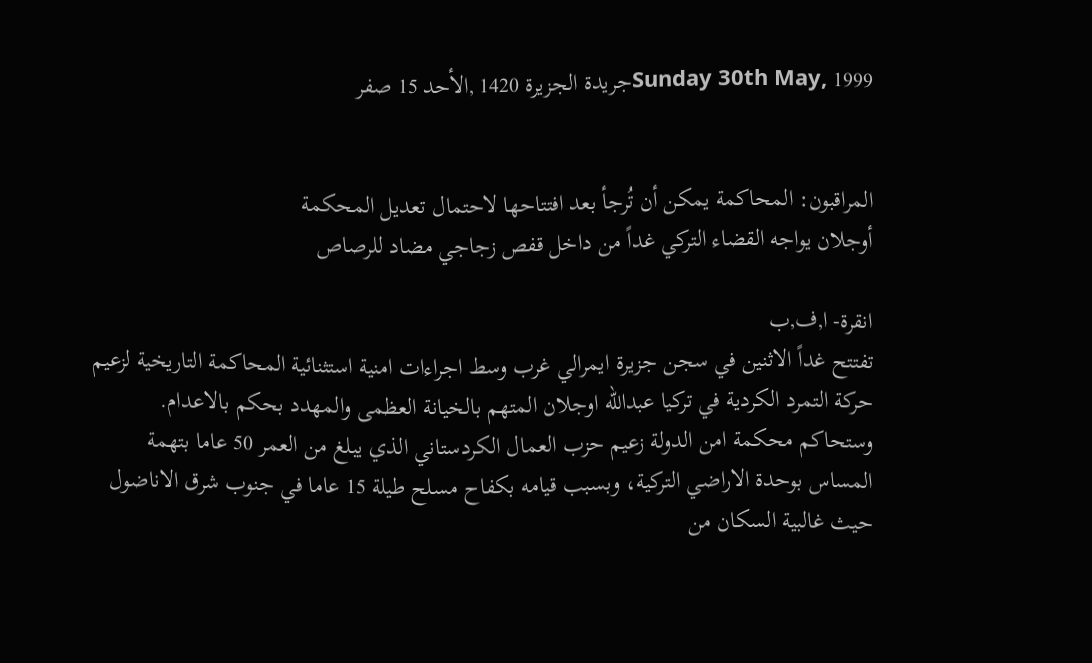Sunday 30th May, 1999جريدة الجزيرة 1420 ,الأحد 15 صفر


المراقبون: المحاكمة يمكن أن تُرجأ بعد افتتاحها لاحتمال تعديل المحكمة
أوجلان يواجه القضاء التركي غداً من داخل قفص زجاجي مضاد للرصاص

انقرة- ا,ف,ب
تفتتح غداً الاثنين في سجن جزيرة ايمرالي غرب وسط اجراءات امنية استثنائية المحاكمة التاريخية لزعيم حركة التمرد الكردية في تركيا عبدالله اوجلان المتهم بالخيانة العظمى والمهدد بحكم بالاعدام.
وستحاكم محكمة امن الدولة زعيم حزب العمال الكردستاني الذي يبلغ من العمر 50 عاما بتهمة المساس بوحدة الاراضي التركية، وبسبب قيامه بكفاح مسلح طيلة 15 عاما في جنوب شرق الاناضول حيث غالبية السكان من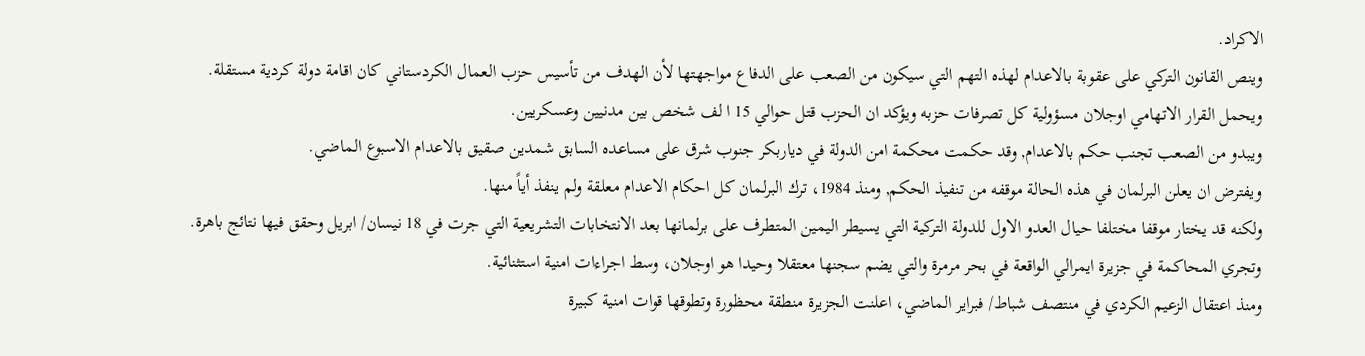الاكراد.
وينص القانون التركي على عقوبة بالاعدام لهذه التهم التي سيكون من الصعب على الدفاع مواجهتها لأن الهدف من تأسيس حزب العمال الكردستاني كان اقامة دولة كردية مستقلة.
ويحمل القرار الاتهامي اوجلان مسؤولية كل تصرفات حزبه ويؤكد ان الحزب قتل حوالي 15 ا لف شخص بين مدنيين وعسكريين.
ويبدو من الصعب تجنب حكم بالاعدام, وقد حكمت محكمة امن الدولة في دياربكر جنوب شرق على مساعده السابق شمدين صقيق بالاعدام الاسبوع الماضي.
ويفترض ان يعلن البرلمان في هذه الحالة موقفه من تنفيذ الحكم, ومنذ 1984، ترك البرلمان كل احكام الاعدام معلقة ولم ينفذ أياً منها.
ولكنه قد يختار موقفا مختلفا حيال العدو الاول للدولة التركية التي يسيطر اليمين المتطرف على برلمانها بعد الانتخابات التشريعية التي جرت في 18 نيسان/ ابريل وحقق فيها نتائج باهرة.
وتجري المحاكمة في جزيرة ايمرالي الواقعة في بحر مرمرة والتي يضم سجنها معتقلا وحيدا هو اوجلان، وسط اجراءات امنية استثنائية.
ومنذ اعتقال الزعيم الكردي في منتصف شباط/ فبراير الماضي، اعلنت الجزيرة منطقة محظورة وتطوقها قوات امنية كبيرة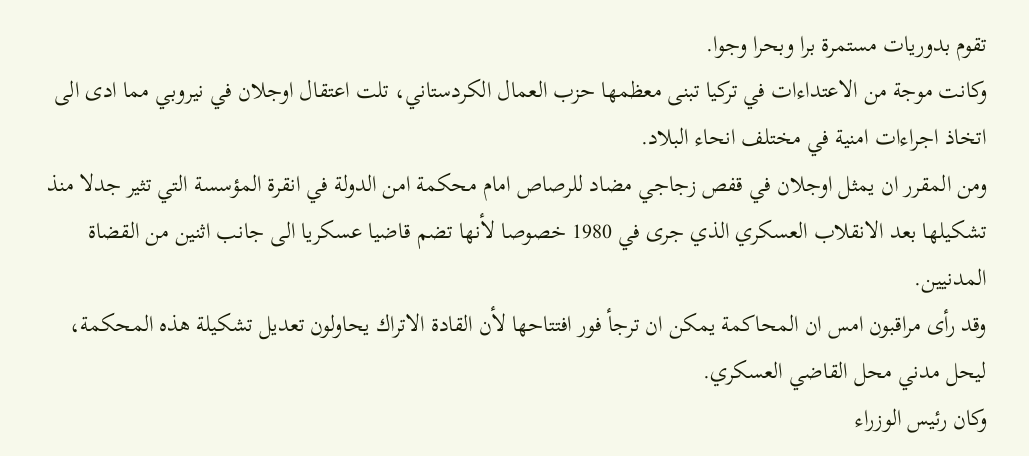تقوم بدوريات مستمرة برا وبحرا وجوا.
وكانت موجة من الاعتداءات في تركيا تبنى معظمها حزب العمال الكردستاني، تلت اعتقال اوجلان في نيروبي مما ادى الى اتخاذ اجراءات امنية في مختلف انحاء البلاد.
ومن المقرر ان يمثل اوجلان في قفص زجاجي مضاد للرصاص امام محكمة امن الدولة في انقرة المؤسسة التي تثير جدلا منذ تشكيلها بعد الانقلاب العسكري الذي جرى في 1980 خصوصا لأنها تضم قاضيا عسكريا الى جانب اثنين من القضاة المدنيين.
وقد رأى مراقبون امس ان المحاكمة يمكن ان ترجأ فور افتتاحها لأن القادة الاتراك يحاولون تعديل تشكيلة هذه المحكمة، ليحل مدني محل القاضي العسكري.
وكان رئيس الوزراء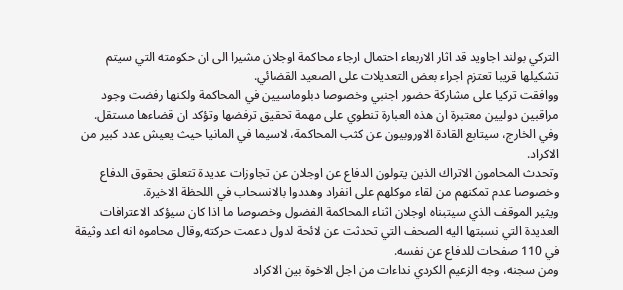التركي بولند اجاويد قد اثار الاربعاء احتمال ارجاء محاكمة اوجلان مشيرا الى ان حكومته التي سيتم تشكيلها قريبا تعتزم اجراء بعض التعديلات على الصعيد القضائي.
ووافقت تركيا على مشاركة حضور اجنبي وخصوصا دبلوماسيين في المحاكمة ولكنها رفضت وجود مراقبين دوليين معتبرة ان هذه العبارة تنطوي على مهمة تحقيق ترفضها وتؤكد ان قضاءها مستقل.
وفي الخارج، سيتابع القادة الاوروبيون عن كثب المحاكمة، لاسيما في المانيا حيث يعيش عدد كبير من الاكراد.
وتحدث المحامون الاتراك الذين يتولون الدفاع عن اوجلان عن تجاوزات عديدة تتعلق بحقوق الدفاع وخصوصا عدم تمكنهم من لقاء موكلهم على انفراد وهددوا بالانسحاب في اللحظة الاخيرة.
ويثير الموقف الذي سيتبناه اوجلان اثناء المحاكمة الفضول وخصوصا ما اذا كان سيؤكد الاعترافات العديدة التي نسبتها اليه الصحف التي تحدثت عن لائحة لدول دعمت حركته,وقال محاموه انه اعد وثيقة في 110 صفحات للدفاع عن نفسه.
ومن سجنه، وجه الزعيم الكردي نداءات من اجل الاخوة بين الاكراد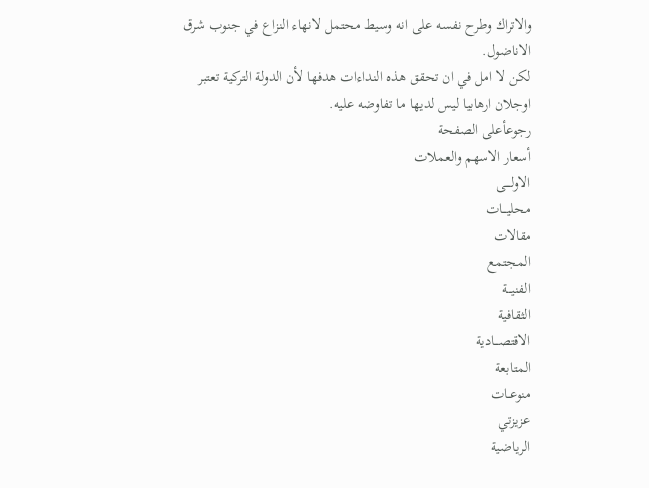والاتراك وطرح نفسه على انه وسيط محتمل لانهاء النزاع في جنوب شرق الاناضول.
لكن لا امل في ان تحقق هذه النداءات هدفها لأن الدولة التركية تعتبر اوجلان ارهابيا ليس لديها ما تفاوضه عليه.
رجوعأعلى الصفحة
أسعار الاسهم والعملات
الاولــــى
محليـــات
مقالات
المجتمع
الفنيـــة
الثقافية
الاقتصـــادية
المتابعة
منوعــات
عزيزتي
الرياضية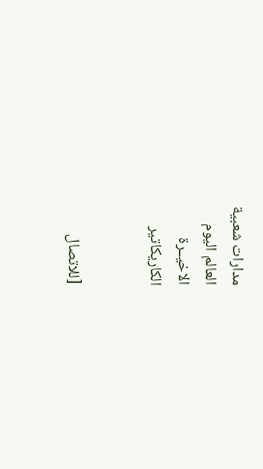مدارات شعبية
العالم اليوم
الاخيــرة
الكاريكاتير


[للاتصال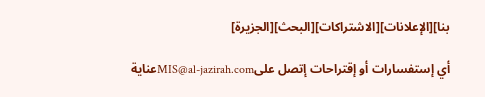بنا][الإعلانات][الاشتراكات][البحث][الجزيرة]

أي إستفسارات أو إقتراحات إتصل علىMIS@al-jazirah.comعناية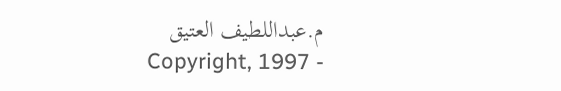م.عبداللطيف العتيق
Copyright, 1997 -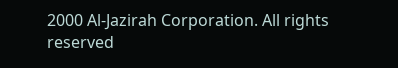2000 Al-Jazirah Corporation. All rights reserved